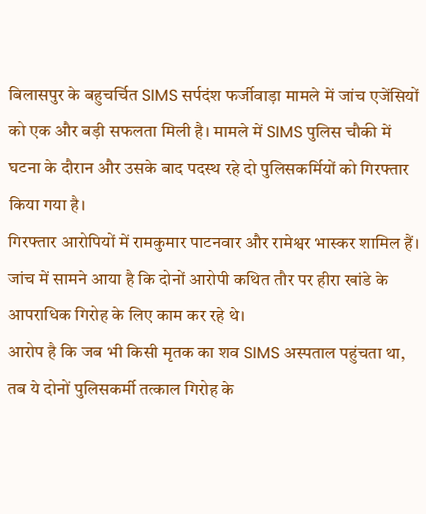बिलासपुर के बहुचर्चित SIMS सर्पदंश फर्जीवाड़ा मामले में जांच एजेंसियों को एक और बड़ी सफलता मिली है। मामले में SIMS पुलिस चौकी में घटना के दौरान और उसके बाद पदस्थ रहे दो पुलिसकर्मियों को गिरफ्तार किया गया है।
गिरफ्तार आरोपियों में रामकुमार पाटनवार और रामेश्वर भास्कर शामिल हैं। जांच में सामने आया है कि दोनों आरोपी कथित तौर पर हीरा खांडे के आपराधिक गिरोह के लिए काम कर रहे थे।
आरोप है कि जब भी किसी मृतक का शव SIMS अस्पताल पहुंचता था, तब ये दोनों पुलिसकर्मी तत्काल गिरोह के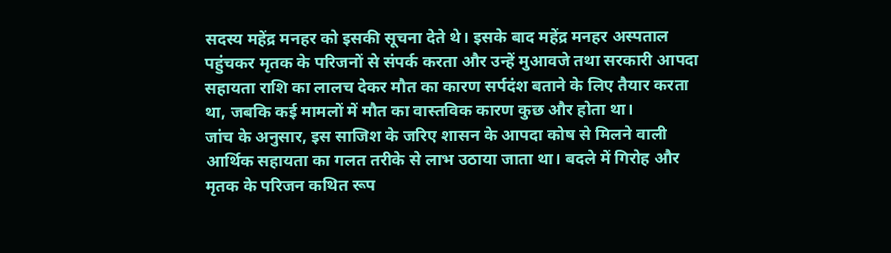सदस्य महेंद्र मनहर को इसकी सूचना देते थे। इसके बाद महेंद्र मनहर अस्पताल पहुंचकर मृतक के परिजनों से संपर्क करता और उन्हें मुआवजे तथा सरकारी आपदा सहायता राशि का लालच देकर मौत का कारण सर्पदंश बताने के लिए तैयार करता था, जबकि कई मामलों में मौत का वास्तविक कारण कुछ और होता था।
जांच के अनुसार, इस साजिश के जरिए शासन के आपदा कोष से मिलने वाली आर्थिक सहायता का गलत तरीके से लाभ उठाया जाता था। बदले में गिरोह और मृतक के परिजन कथित रूप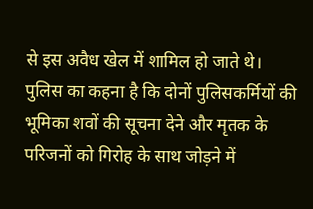से इस अवैध खेल में शामिल हो जाते थे।
पुलिस का कहना है कि दोनों पुलिसकर्मियों की भूमिका शवों की सूचना देने और मृतक के परिजनों को गिरोह के साथ जोड़ने में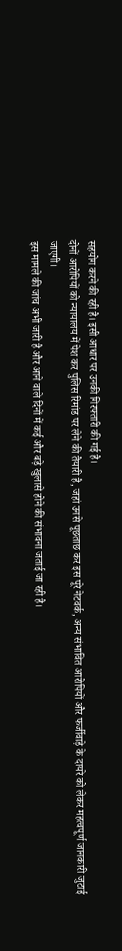सहयोग करने की रही है। इसी आधार पर उनकी गिरफ्तारी की गई है।
दोनों आरोपियों को न्यायालय में पेश कर पुलिस रिमांड पर लेने की तैयारी है, जहां उनसे पूछताछ कर इस पूरे नेटवर्क, अन्य संभावित आरोपियों और फर्जीवाड़े के दायरे को लेकर महत्वपूर्ण जानकारी जुटाई जाएगी।
इस मामले की जांच अभी जारी है और आने वाले दिनों में कई और बड़े खुलासे होने की संभावना जताई जा रही है।